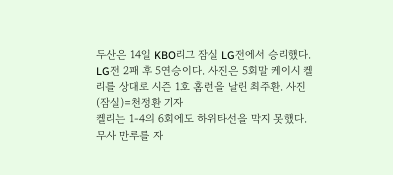두산은 14일 KBO리그 잠실 LG전에서 승리했다. LG전 2패 후 5연승이다. 사진은 5회말 케이시 켈리를 상대로 시즌 1호 홈런을 날린 최주환. 사진(잠실)=천정환 기자
켈리는 1-4의 6회에도 하위타선을 막지 못했다. 무사 만루를 자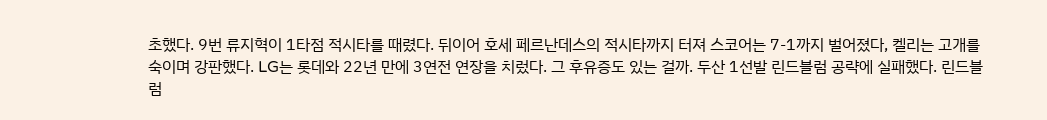초했다. 9번 류지혁이 1타점 적시타를 때렸다. 뒤이어 호세 페르난데스의 적시타까지 터져 스코어는 7-1까지 벌어졌다, 켈리는 고개를 숙이며 강판했다. LG는 롯데와 22년 만에 3연전 연장을 치렀다. 그 후유증도 있는 걸까. 두산 1선발 린드블럼 공략에 실패했다. 린드블럼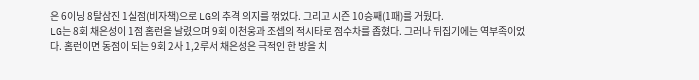은 6이닝 8탈삼진 1실점(비자책)으로 LG의 추격 의지를 꺾었다. 그리고 시즌 10승째(1패)를 거뒀다.
LG는 8회 채은성이 1점 홈런을 날렸으며 9회 이천웅과 조셉의 적시타로 점수차를 좁혔다. 그러나 뒤집기에는 역부족이었다. 홈런이면 동점이 되는 9회 2사 1,2루서 채은성은 극적인 한 방을 치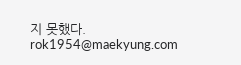지 못했다. rok1954@maekyung.com